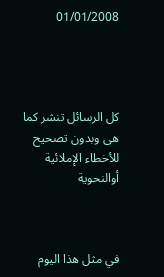01/01/2008




كل الرسائل تنشر كما هى وبدون تصحيح للأخطاء الإملائية أوالنحوية



في مثل هذا اليوم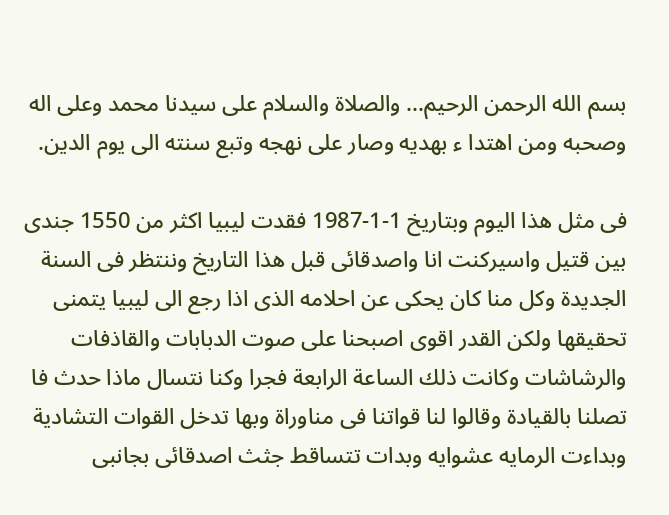بسم الله الرحمن الرحيم... والصلاة والسلام على سيدنا محمد وعلى اله وصحبه ومن اهتدا ء بهديه وصار على نهجه وتبع سنته الى يوم الدين.

فى مثل هذا اليوم وبتاريخ 1-1-1987 فقدت ليبيا اكثر من 1550 جندى بين قتيل واسيركنت انا واصدقائى قبل هذا التاريخ وننتظر فى السنة الجديدة وكل منا كان يحكى عن احلامه الذى اذا رجع الى ليبيا يتمنى تحقيقها ولكن القدر اقوى اصبحنا على صوت الدبابات والقاذفات والرشاشات وكانت ذلك الساعة الرابعة فجرا وكنا نتسال ماذا حدث فا تصلنا بالقيادة وقالوا لنا قواتنا فى مناوراة وبها تدخل القوات التشادية وبداءت الرمايه عشوايه وبدات تتساقط جثث اصدقائى بجانبى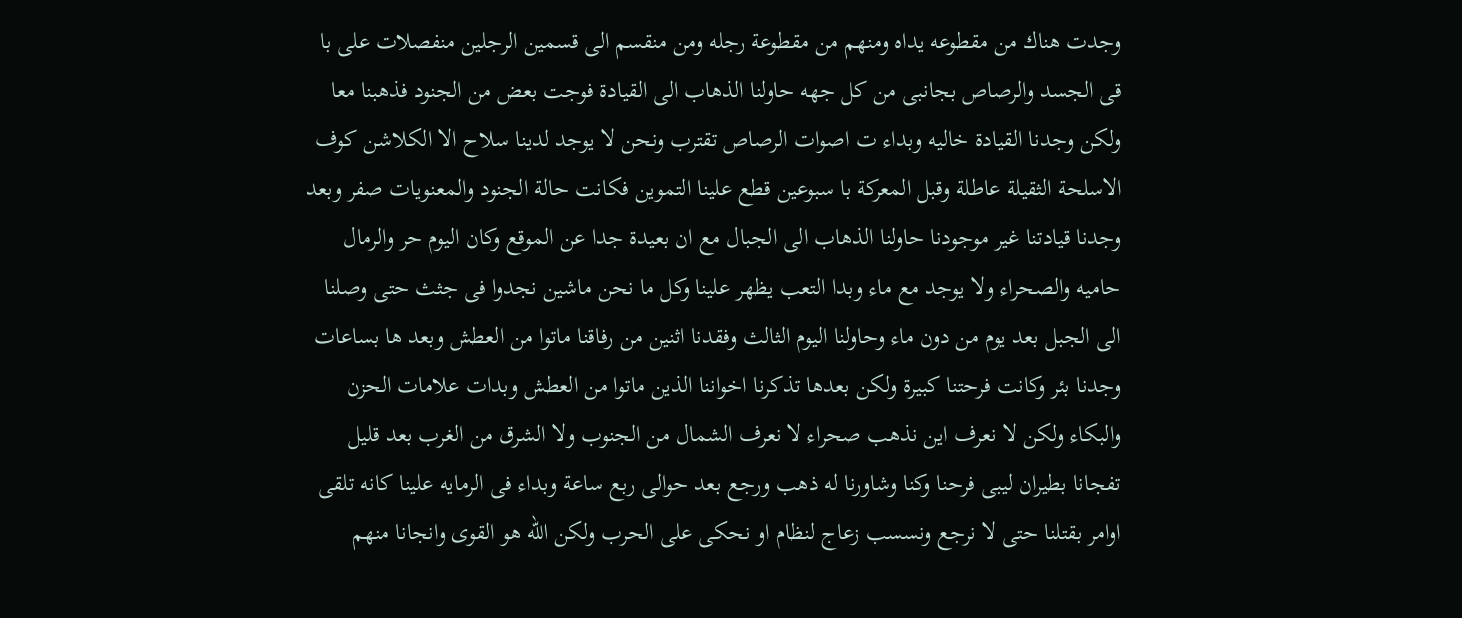وجدت هناك من مقطوعه يداه ومنهم من مقطوعة رجله ومن منقسم الى قسمين الرجلين منفصلات على با قى الجسد والرصاص بجانبى من كل جهه حاولنا الذهاب الى القيادة فوجت بعض من الجنود فذهبنا معا ولكن وجدنا القيادة خاليه وبداء ت اصوات الرصاص تقترب ونحن لا يوجد لدينا سلاح الا الكلاشن كوف الاسلحة الثقيلة عاطلة وقبل المعركة با سبوعين قطع علينا التموين فكانت حالة الجنود والمعنويات صفر وبعد وجدنا قيادتنا غير موجودنا حاولنا الذهاب الى الجبال مع ان بعيدة جدا عن الموقع وكان اليوم حر والرمال حاميه والصحراء ولا يوجد مع ماء وبدا التعب يظهر علينا وكل ما نحن ماشين نجدوا فى جثث حتى وصلنا الى الجبل بعد يوم من دون ماء وحاولنا اليوم الثالث وفقدنا اثنين من رفاقنا ماتوا من العطش وبعد ها بساعات وجدنا بئر وكانت فرحتنا كبيرة ولكن بعدها تذكرنا اخواننا الذين ماتوا من العطش وبدات علامات الحزن والبكاء ولكن لا نعرف اين نذهب صحراء لا نعرف الشمال من الجنوب ولا الشرق من الغرب بعد قليل تفجانا بطيران ليبى فرحنا وكنا وشاورنا له ذهب ورجع بعد حوالى ربع ساعة وبداء فى الرمايه علينا كانه تلقى اوامر بقتلنا حتى لا نرجع ونسسب زعاج لنظام او نحكى على الحرب ولكن الله هو القوى وانجانا منهم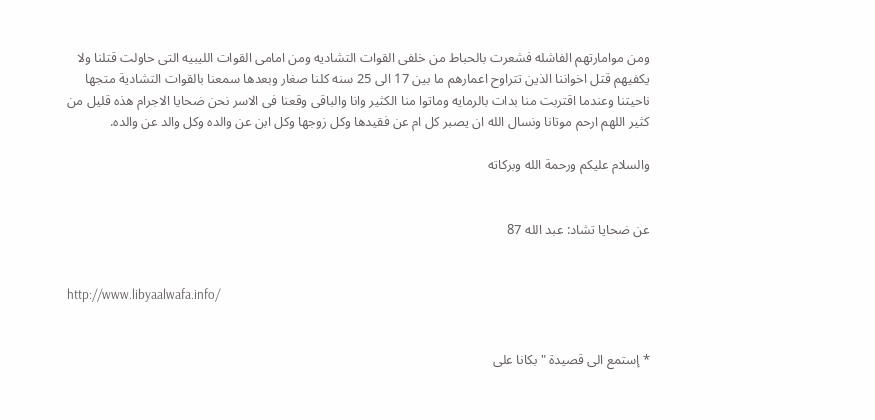ومن موامارتهم الفاشله فشعرت بالحباط من خلفى القوات التشاديه ومن امامى القوات الليبيه التى حاولت قتلنا ولا يكفيهم قتل اخواننا الذين تتراوح اعمارهم ما بين 17 الى 25 سنه كلنا صغار وبعدها سمعنا بالقوات التشادية متجها ناحيتنا وعندما اقتربت منا بدات بالرمايه وماتوا منا الكثير وانا والباقى وقعنا فى الاسر نحن ضحايا الاجرام هذه قليل من كثير اللهم ارحم موتانا ونسال الله ان يصبر كل ام عن فقيدها وكل زوجها وكل ابن عن والده وكل والد عن والده.

والسلام عليكم ورحمة الله وبركاته


عن ضحايا تشاد: عبد الله 87


http://www.libyaalwafa.info/


* إستمع الى قصيدة "بكانا على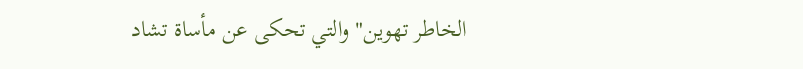الخاطر تهوين" والتي تحكى عن مأساة تشاد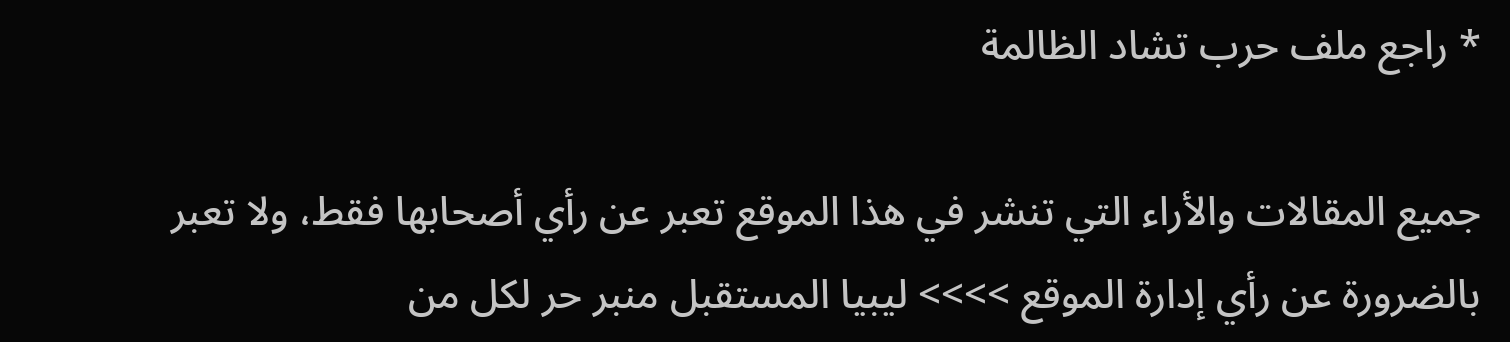* راجع ملف حرب تشاد الظالمة

جميع المقالات والأراء التي تنشر في هذا الموقع تعبر عن رأي أصحابها فقط، ولا تعبر بالضرورة عن رأي إدارة الموقع >>>> ليبيا المستقبل منبر حر لكل من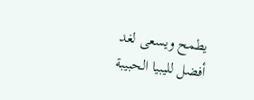يطمح ويسعى لغد أفضل لليبيا الحبيبة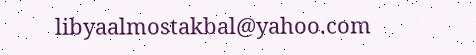libyaalmostakbal@yahoo.com